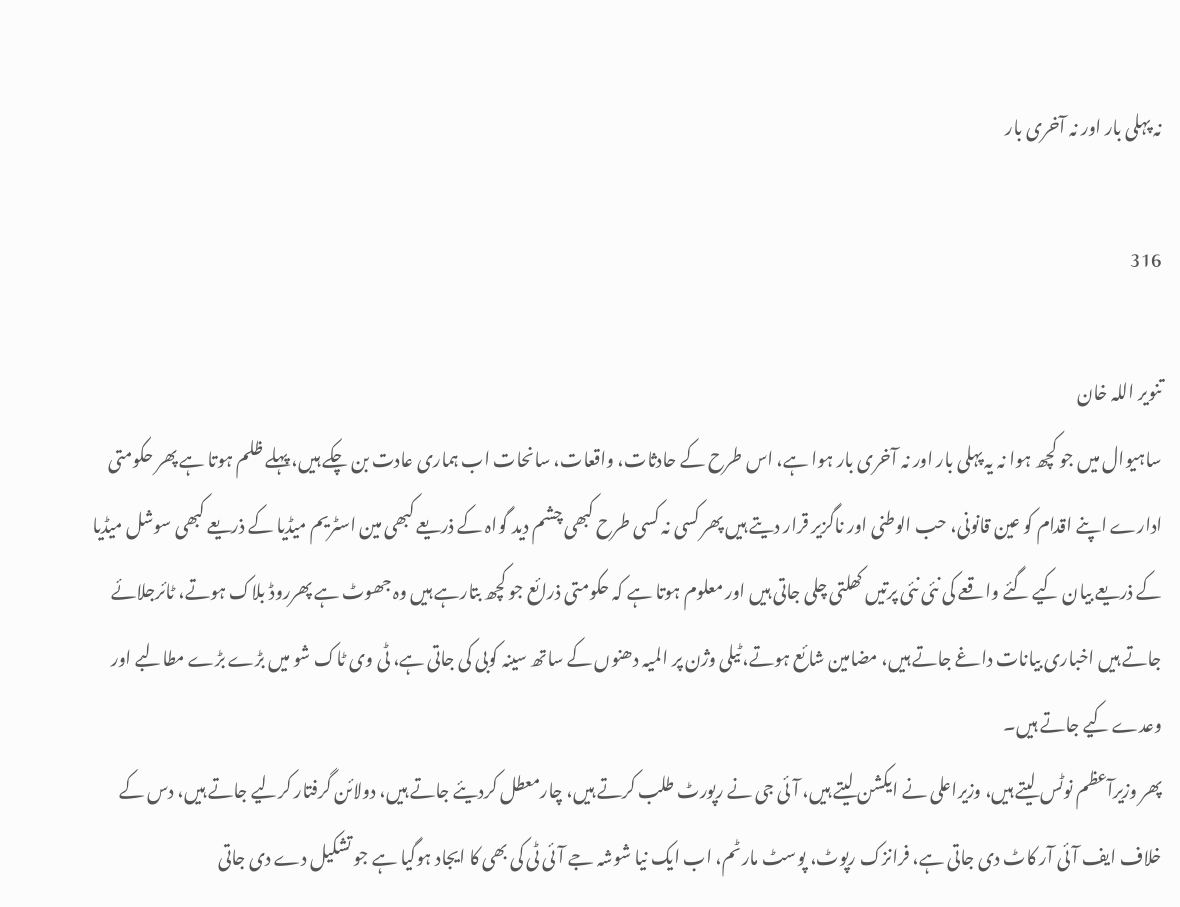نہ پہلی بار اور نہ آخری بار

316

تنویر اللہ خان
ساہیوال میں جو کچھ ہوا نہ یہ پہلی بار اور نہ آخری بار ہوا ہے، اس طرح کے حادثات، واقعات، سانحات اب ہماری عادت بن چکے ہیں، پہلے ظلم ہوتا ہے پھر حکومتی ادارے اپنے اقدام کو عین قانونی، حب الوطنی اور ناگزیر قرار دیتے ہیں پھر کسی نہ کسی طرح کبھی چشم دید گواہ کے ذریعے کبھی مین اسٹریم میڈیا کے ذریعے کبھی سوشل میڈیا کے ذریعے بیان کیے گئے واقعے کی نئی نئی پرتیں کھلتی چلی جاتی ہیں اور معلوم ہوتا ہے کہ حکومتی ذرائع جو کچھ بتارہے ہیں وہ جھوٹ ہے پھرروڈ بلاک ہوتے، ٹائرجلائے جاتے ہیں اخباری بیانات داغے جاتے ہیں، مضامین شائع ہوتے، ٹیلی وژن پر المیہ دھنوں کے ساتھ سینہ کوبی کی جاتی ہے، ٹی وی ٹاک شو میں بڑے بڑے مطالبے اور وعدے کیے جاتے ہیں۔
پھر وزیرآعظم نوٹس لیتے ہیں، وزیراعلی نے ایکشن لیتے ہیں، آئی جی نے رپورٹ طلب کرتے ہیں، چارمعطل کردیئے جاتے ہیں، دولائن گرفتار کرلیے جاتے ہیں، دس کے خلاف ایف آئی آر کاٹ دی جاتی ہے، فرانزک رپوٹ، پوسٹ مارٹم، اب ایک نیا شوشہ جے آئی ٹی کی بھی کا ایجاد ہوگیا ہے جو تشکیل دے دی جاتی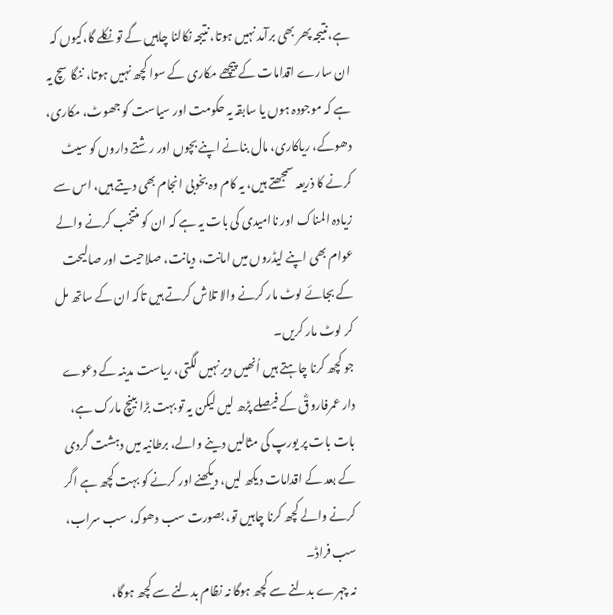ہے،نتیجہ پھر بھی برآمد نہیں ہوتا، نتیجہ نکالنا چاہیں گے تو نکلے گا،کیوں کہ ان سارے اقدامات کے پیچھے مکاری کے سوا کچھ نہیں ہوتا، ننگا سچ یہ ہے کہ موجودہ ہوں یا سابقہ یہ حکومت اور سیاست کو جھوٹ، مکاری، دھوکے، ریاکاری، مال بنانے اپنے بچوں اور رشتے داروں کو سیٹ کرنے کا ذریعہ سمجھتے ہیں، یہ کام وہ بخوبی انجام بھی دیتے ہیں، اس سے زیادہ المناک اور ناامیدی کی بات یہ ہے کہ ان کو منتخب کرنے والے عوام بھی اپنے لیڈروں میں امانت، دیانت، صلاحیت اور صالیحت کے بجائے لوٹ مار کرنے والا تلاش کرتے ہیں تاکہ ان کے ساتھ مل کر لوٹ مار کریں۔
جو کچھ کرنا چاہتے ہیں اُنھیں دیر نہیں لگتی، ریاست مدینہ کے دعوے دار عمرفاروقؓ کے فیصلے پڑھ لیں لیکن یہ تو بہت بڑا بینچ مارک ہے، بات بات پر یورپ کی مثالیں دینے والے، برطانیہ میں دہشت گردی کے بعد کے اقدامات دیکھ لیں، دیکھنے اور کرنے کو بہت کچھ ہے اگر کرنے والے کچھ کرنا چاہیں تو، بصورت سب دھوکہ، سب سراب، سب فراڈ۔
نہ چہرے بدلنے سے کچھ ہوگا نہ نظام بدلنے سے کچھ ہوگا،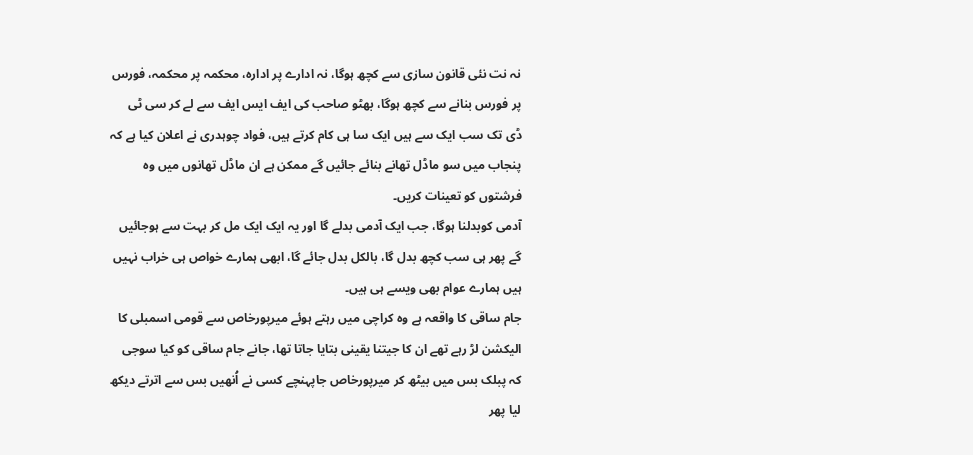نہ نت نئی قانون سازی سے کچھ ہوگا، نہ ادارے پر ادارہ، محکمہ پر محکمہ، فورس پر فورس بنانے سے کچھ ہوگا، بھٹو صاحب کی ایف ایس ایف سے لے کر سی ٹی ڈی تک سب ایک سے ہیں ایک سا ہی کام کرتے ہیں، فواد چوہدری نے اعلان کیا ہے کہ پنجاب میں سو ماڈل تھانے بنائے جائیں گے ممکن ہے ان ماڈل تھانوں میں وہ فرشتوں کو تعینات کریں۔
آدمی کوبدلنا ہوگا، جب ایک آدمی بدلے گا اور یہ ایک ایک مل کر بہت سے ہوجائیں گے پھر ہی سب کچھ بدل گا، بالکل بدل جائے گا، ابھی ہمارے خواص ہی خراب نہیں ہیں ہمارے عوام بھی ویسے ہی ہیں۔
جام ساقی کا واقعہ ہے وہ کراچی میں رہتے ہوئے میرپورخاص سے قومی اسمبلی کا الیکشن لڑ رہے تھے ان کا جیتنا یقینی بتایا جاتا تھا، جانے جام ساقی کو کیا سوجی کہ پبلک بس میں بیٹھ کر میرپورخاص جاپہنچے کسی نے اُنھیں بس سے اترتے دیکھ لیا پھر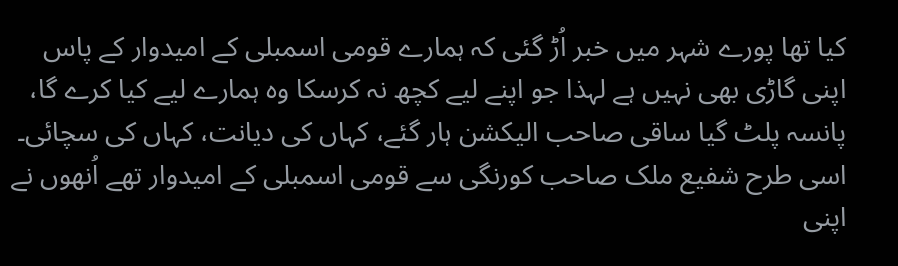کیا تھا پورے شہر میں خبر اُڑ گئی کہ ہمارے قومی اسمبلی کے امیدوار کے پاس اپنی گاڑی بھی نہیں ہے لہذا جو اپنے لیے کچھ نہ کرسکا وہ ہمارے لیے کیا کرے گا، پانسہ پلٹ گیا ساقی صاحب الیکشن ہار گئے، کہاں کی دیانت، کہاں کی سچائی۔
اسی طرح شفیع ملک صاحب کورنگی سے قومی اسمبلی کے امیدوار تھے اُنھوں نے اپنی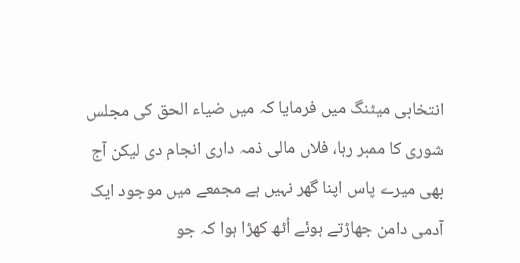انتخابی میٹنگ میں فرمایا کہ میں ضیاء الحق کی مجلس شوری کا ممبر رہا، فلاں مالی ذمہ داری انجام دی لیکن آج بھی میرے پاس اپنا گھر نہیں ہے مجمعے میں موجود ایک آدمی دامن جھاڑتے ہوئے اُٹھ کھڑا ہوا کہ جو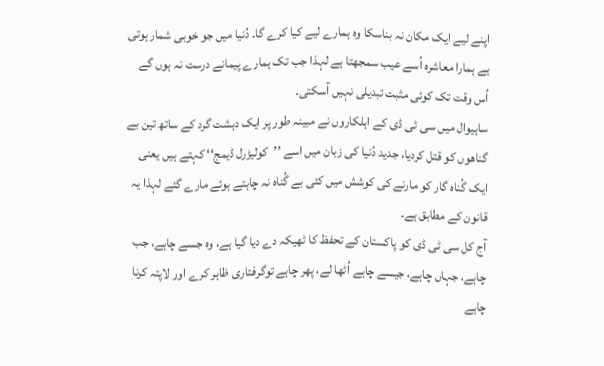اپنے لیے ایک مکان نہ بناسکا وہ ہمارے لیے کیا کرے گا۔ دُنیا میں جو خوبی شمار ہوتی ہے ہمارا معاشرہ اُسے عیب سمجھتا ہے لہذا جب تک ہمارے پیمانے درست نہ ہوں گے اُس وقت تک کوئی مثبت تبدیلی نہیں آسکتی۔
ساہیوال میں سی ٹی ڈی کے اہلکاروں نے مبینہ طور پر ایک دہشت گرد کے ساتھ تین بے گناھوں کو قتل کردیا، جدید دُنیا کی زبان میں اسے ’’کولیڑرل ڈیمج‘‘ کہتے ہیں یعنی ایک گُناہ گار کو مارنے کی کوشش میں کئی بے گُناہ نہ چاہتے ہوئے مارے گئے لہذا یہ قانون کے مطابق ہے۔
آج کل سی ٹی ڈی کو پاکستان کے تحفظ کا ٹھیکہ دے دیا گیا ہے، وہ جسے چاہے، جب چاہے، جہاں چاہے، جیسے چاہے اُٹھا لے، پھر چاہے توگرفتاری ظاہر کرے اور لاپتہ کرنا چاہے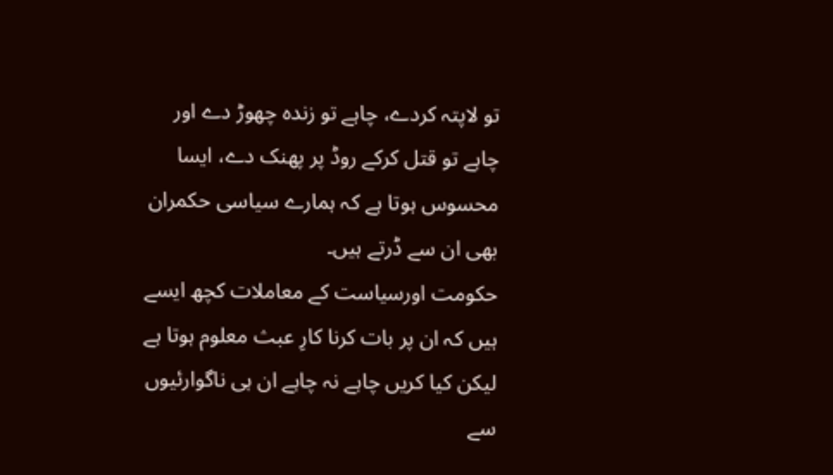تو لاپتہ کردے، چاہے تو زندہ چھوڑ دے اور چاہے تو قتل کرکے روڈ پر پھنک دے، ایسا محسوس ہوتا ہے کہ ہمارے سیاسی حکمران بھی ان سے ڈرتے ہیں۔
حکومت اورسیاست کے معاملات کچھ ایسے ہیں کہ ان پر بات کرنا کارِ عبث معلوم ہوتا ہے لیکن کیا کریں چاہے نہ چاہے ان ہی ناگوارئیوں سے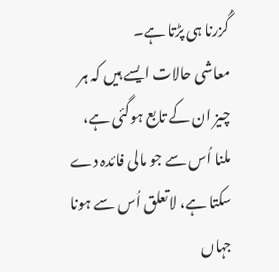گُزرنا ہی پڑتا ہے۔
معاشی حالات ایسے ہیں کہ ہر چیز ان کے تابع ہوگئی ہے، ملنا اُس سے جو مالی فائدہ دے سکتا ہے، لاتعلق اُس سے ہونا جہاں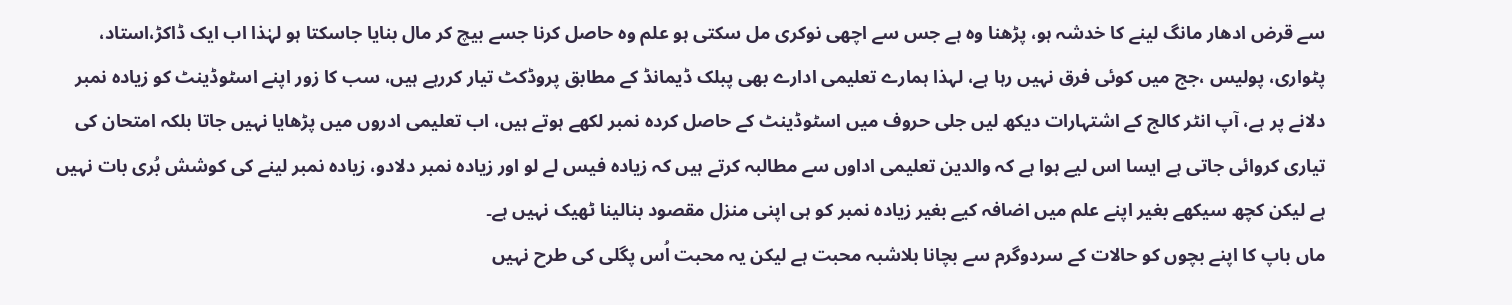سے قرض ادھار مانگ لینے کا خدشہ ہو، پڑھنا وہ ہے جس سے اچھی نوکری مل سکتی ہو علم وہ حاصل کرنا جسے بیچ کر مال بنایا جاسکتا ہو لہٰذا اب ایک ڈاکڑ،استاد، پٹواری، پولیس ،جج میں کوئی فرق نہیں رہا ہے، لہذا ہمارے تعلیمی ادارے بھی پبلک ڈیمانڈ کے مطابق پروڈکٹ تیار کررہے ہیں، سب کا زور اپنے اسٹوڈینٹ کو زیادہ نمبر دلانے پر ہے، آپ انٹر کالج کے اشتہارات دیکھ لیں جلی حروف میں اسٹوڈینٹ کے حاصل کردہ نمبر لکھے ہوتے ہیں، اب تعلیمی ادروں میں پڑھایا نہیں جاتا بلکہ امتحان کی تیاری کروائی جاتی ہے ایسا اس لیے ہوا ہے کہ والدین تعلیمی اداوں سے مطالبہ کرتے ہیں کہ زیادہ فیس لے لو اور زیادہ نمبر دلادو، زیادہ نمبر لینے کی کوشش بُری بات نہیں ہے لیکن کچھ سیکھے بغیر اپنے علم میں اضافہ کیے بغیر زیادہ نمبر کو ہی اپنی منزل مقصود بنالینا ٹھیک نہیں ہے۔
ماں باپ کا اپنے بچوں کو حالات کے سردوگرم سے بچانا بلاشبہ محبت ہے لیکن یہ محبت اُس پگلی کی طرح نہیں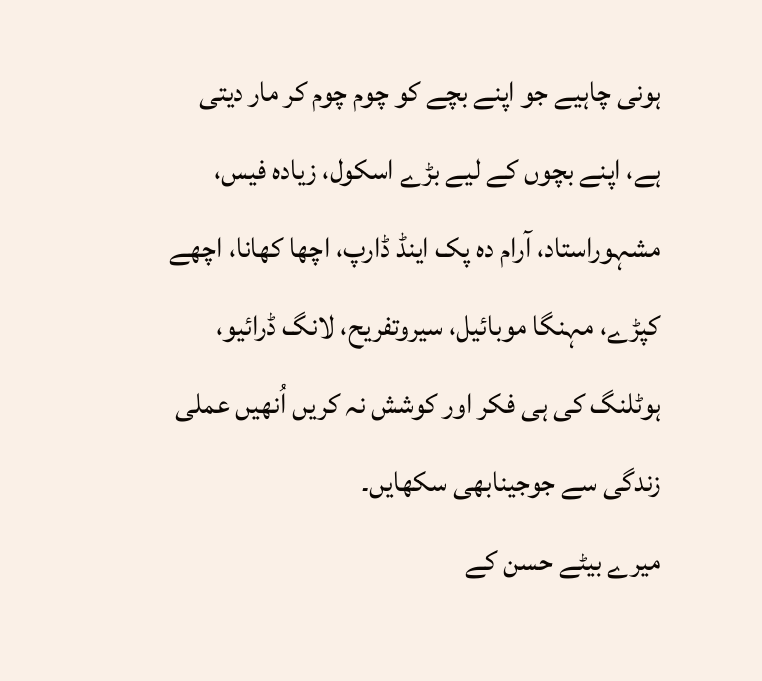ہونی چاہیے جو اپنے بچے کو چوم چوم کر مار دیتی ہے، اپنے بچوں کے لیے بڑے اسکول، زیادہ فیس، مشہوراستاد، آرام دہ پک اینڈ ڈارپ، اچھا کھانا، اچھے کپڑے، مہنگا موبائیل، سیروتفریح، لانگ ڈرائیو، ہوٹلنگ کی ہی فکر اور کوشش نہ کریں اُنھیں عملی زندگی سے جوجینابھی سکھایں۔
میرے بیٹے حسن کے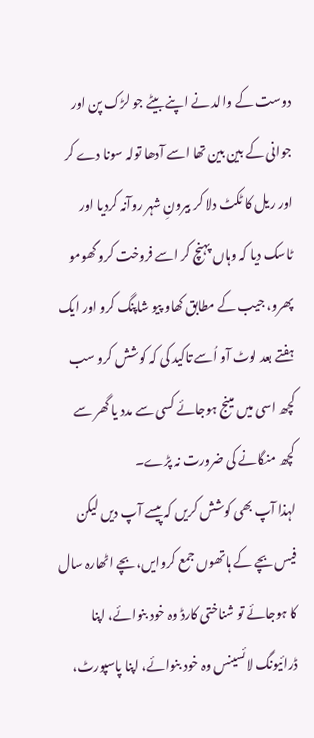دوست کے والد نے اپنے بیٹے جو لڑک پن اور جوانی کے بین بین تھا اسے آدھا تولہ سونا دے کر اور ریل کا ٹکٹ دلا کر بیرونِ شہر روآنہ کردیا اور ٹاسک دیا کہ وہاں پہنچ کر اسے فروخت کرو گھومو پھرو، جیب کے مطابق کھاو پیو شاپنگ کرو اور ایک ہفتے بعد لوٹ آو اُسے تاکید کی کہ کوشش کرو سب کچھ اسی میں مینج ہوجائے کسی سے مدد یا گھر سے کچھ منگانے کی ضرورت نہ پڑے۔
لہذا آپ بھی کوشش کریں کہ پیسے آپ دیں لیکن فیس بچے کے ہاتھوں جمع کروایں، بچے اٹھارہ سال کا ہوجائے تو شناختی کارڈ وہ خود بنوائے، اپنا ڈرائیونگ لائسینس وہ خود بنوائے، اپنا پاسپورٹ،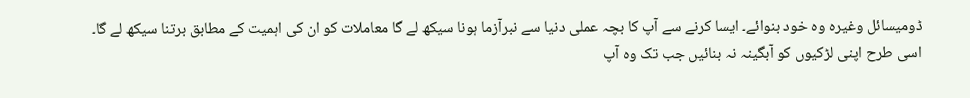ڈومیسائل وغیرہ وہ خود بنوائے۔ ایسا کرنے سے آپ کا بچہ عملی دنیا سے نبرآزما ہونا سیکھ لے گا معاملات کو ان کی اہمیت کے مطابق برتنا سیکھ لے گا۔
اسی طرح اپنی لڑکیوں کو آبگینہ نہ بنائیں جب تک وہ آپ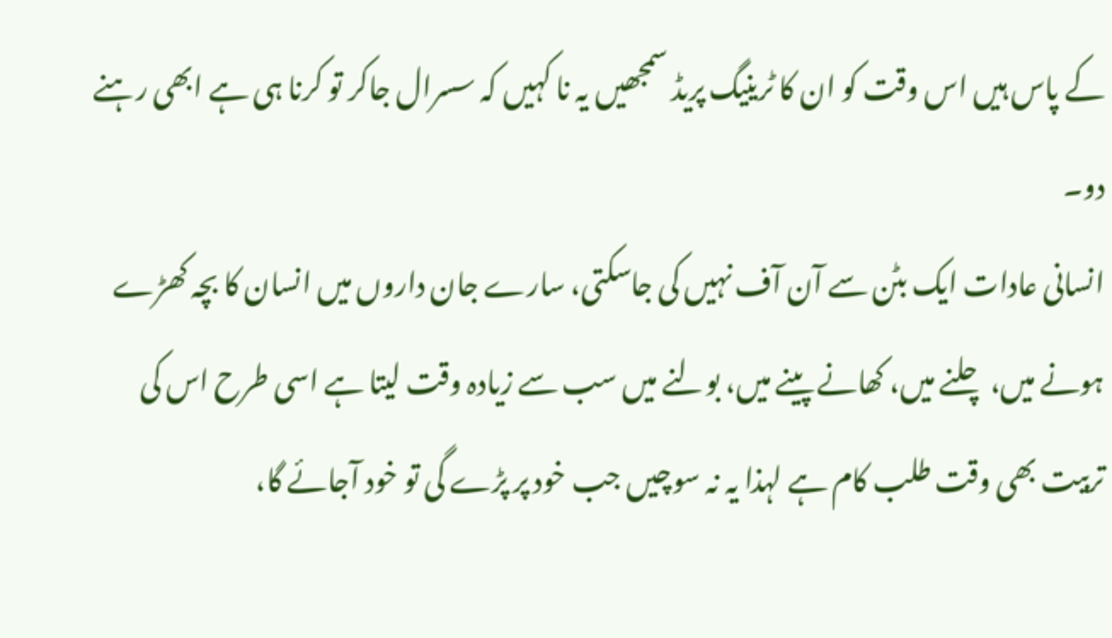کے پاس ہیں اس وقت کو ان کا ٹرینیگ پریڈ سمجھیں یہ نا کہیں کہ سسرال جاکر تو کرنا ہی ہے ابھی رہنے دو۔
انسانی عادات ایک بٹن سے آن آف نہیں کی جاسکتی، سارے جان داروں میں انسان کا بچہ کھڑے ہونے میں، چلنے میں، کھانے پینے میں، بولنے میں سب سے زیادہ وقت لیتا ہے اسی طرح اس کی تربیت بھی وقت طلب کام ہے لہذا یہ نہ سوچیں جب خود پر پڑے گی تو خود آجائے گا،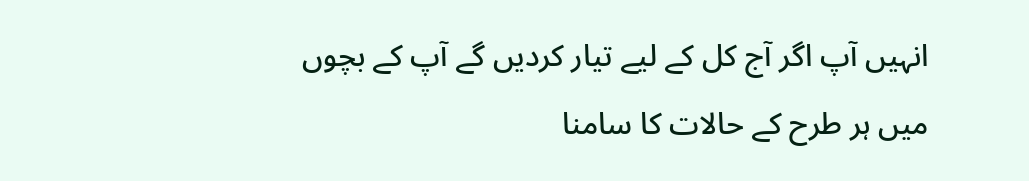انہیں آپ اگر آج کل کے لیے تیار کردیں گے آپ کے بچوں میں ہر طرح کے حالات کا سامنا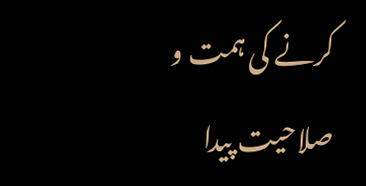کرنے کی ہمت و صلاحیت پیدا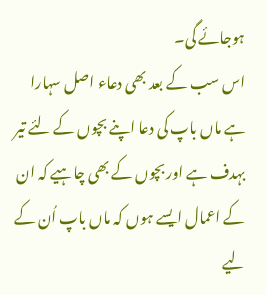ہوجائے گی۔
اس سب کے بعد بھی دعاء اصل سہارا ہے ماں باپ کی دعا اپنے بچوں کے لئے تیر بہدف ہے اور بچوں کے بھی چاہیے کہ ان کے اعمال ایسے ہوں کہ ماں باپ اُن کے لیے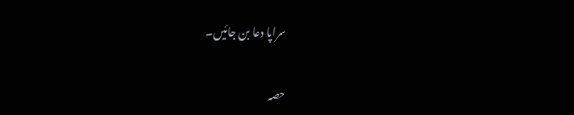سراپا دعا بن جائیں۔

حصہ